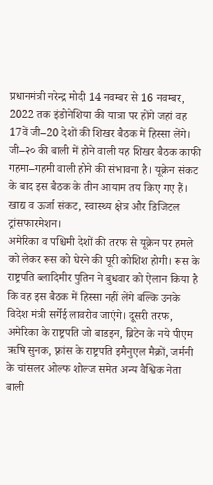प्रधानमंत्री नरेन्द्र मोदी 14 नवम्बर से 16 नवम्बर‚ 2022 तक इंडोनेशिया की यात्रा पर होंगे जहां वह 17वें जी–20 देशों की शिखर बैठक में हिस्सा लेंगे। जी–२० की बाली में होने वाली यह शिखर बैठक काफी गहमा–गहमी वाली होने की संभावना है। यूक्रेन संकट के बाद इस बैठक के तीन आयाम तय किए गए हैं। खाद्य व ऊर्जा संकट‚ स्वास्थ्य क्षेत्र और डिजिटल ट्रांसफारमेशन।
अमेरिका व पश्चिमी देशों की तरफ से यूक्रेन पर हमले को लेकर रूस को घेरने की पूरी कोशिश होगी। रूस के राष्ट्रपति ब्लादिमीर पुतिन ने बुधवार को ऐलान किया है कि वह इस बैठक में हिस्सा नहीं लेंगे बल्कि उनके विदेश मंत्री सर्गेई लावरोव जाएंगे। दूसरी तरफ‚ अमेरिका के राष्ट्रपति जो बाडइन‚ ब्रिटेन के नये पीएम ऋषि सुनक‚ फ़्रांस के राष्ट्रपति इमैनुएल मैक्रों‚ जर्मनी के चांसलर ओल्फ शोल्ज समेत अन्य वैश्विक नेता बाली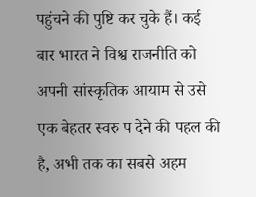पहुंचने की पुष्टि कर चुके हैं। कई बार भारत ने विश्व राजनीति को अपनी सांस्कृतिक आयाम से उसे एक बेहतर स्वरु प देने की पहल की है‚ अभी तक का सबसे अहम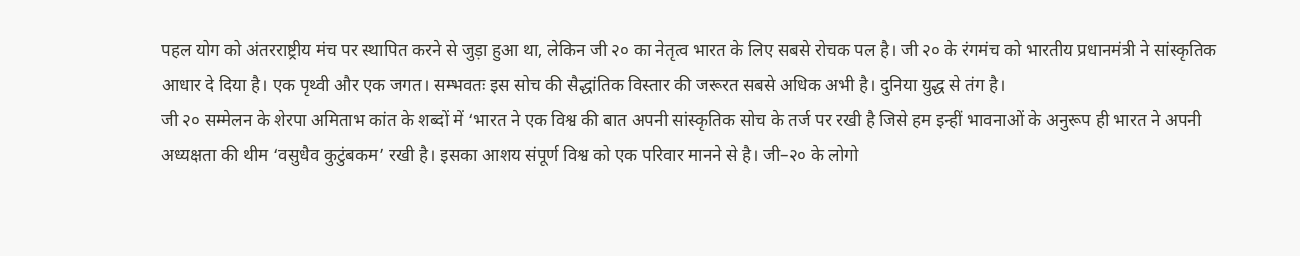पहल योग को अंतरराष्ट्रीय मंच पर स्थापित करने से जुड़ा हुआ था‚ लेकिन जी २० का नेतृत्व भारत के लिए सबसे रोचक पल है। जी २० के रंगमंच को भारतीय प्रधानमंत्री ने सांस्कृतिक आधार दे दिया है। एक पृथ्वी और एक जगत। सम्भवतः इस सोच की सैद्धांतिक विस्तार की जरूरत सबसे अधिक अभी है। दुनिया युद्ध से तंग है।
जी २० सम्मेलन के शेरपा अमिताभ कांत के शब्दों में ‘भारत ने एक विश्व की बात अपनी सांस्कृतिक सोच के तर्ज पर रखी है जिसे हम इन्हीं भावनाओं के अनुरूप ही भारत ने अपनी अध्यक्षता की थीम ‘वसुधैव कुटुंबकम’ रखी है। इसका आशय संपूर्ण विश्व को एक परिवार मानने से है। जी–२० के लोगो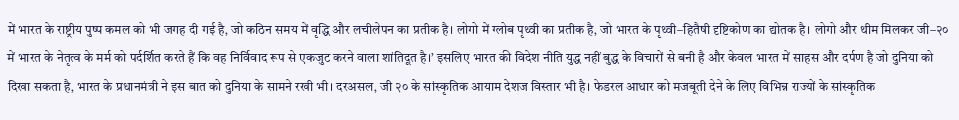में भारत के राष्ट्रीय पुष्प कमल को भी जगह दी गई है‚ जो कठिन समय में वृद्धि और लचीलेपन का प्रतीक है। लोगो में ग्लोब पृथ्वी का प्रतीक है‚ जो भारत के पृथ्वी–हितैषी दृष्टिकोण का द्योतक है। लोगो और थीम मिलकर जी–२० में भारत के नेतृत्व के मर्म को पर्दर्शित करते हैं कि वह निर्विवाद रूप से एकजुट करने वाला शांतिदूत है।’ इसलिए भारत की विदेश नीति युद्ध नहीं बुद्ध के विचारों से बनी है और केवल भारत में साहस और दर्पण है जो दुनिया को दिखा सकता है‚ भारत के प्रधानमंत्री ने इस बात को दुनिया के सामने रखी भी। दरअसल‚ जी २० के सांस्कृतिक आयाम देशज विस्तार भी है। फेडरल आधार को मजबूती देने के लिए विभिन्न राज्यों के सांस्कृतिक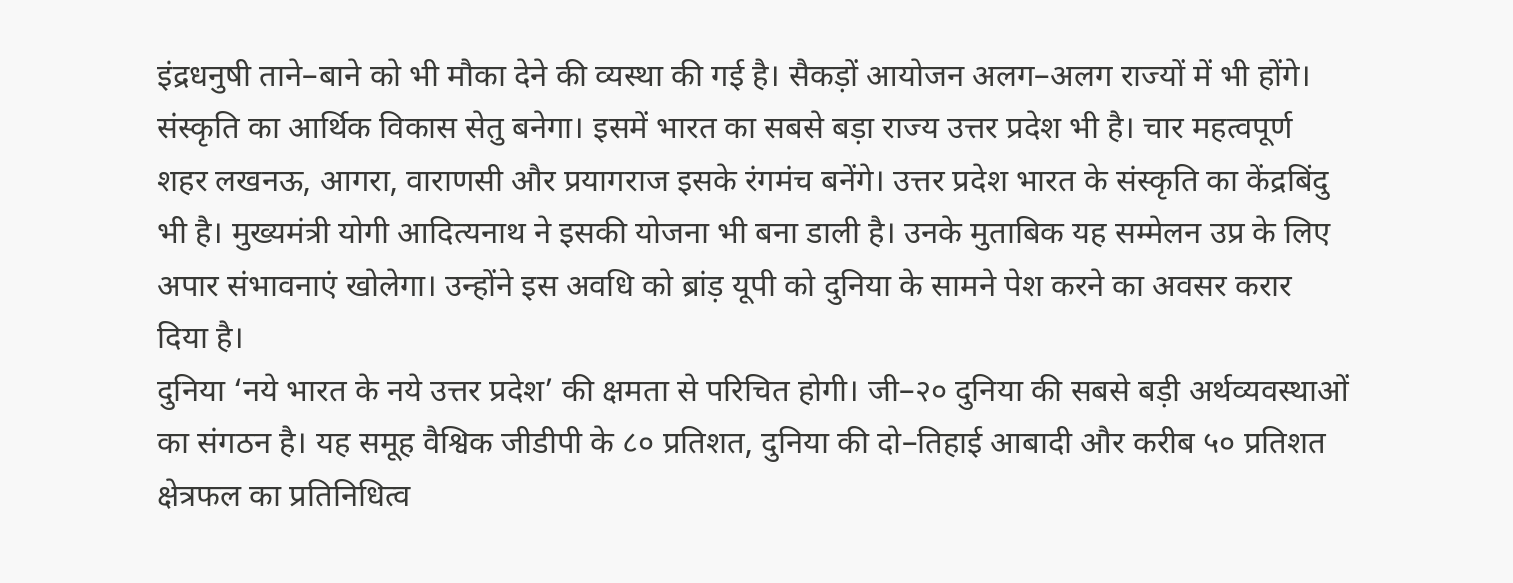इंद्रधनुषी ताने–बाने को भी मौका देने की व्यस्था की गई है। सैकड़ों आयोजन अलग–अलग राज्यों में भी होंगे। संस्कृति का आर्थिक विकास सेतु बनेगा। इसमें भारत का सबसे बड़ा राज्य उत्तर प्रदेश भी है। चार महत्वपूर्ण शहर लखनऊ‚ आगरा‚ वाराणसी और प्रयागराज इसके रंगमंच बनेंगे। उत्तर प्रदेश भारत के संस्कृति का केंद्रबिंदु भी है। मुख्यमंत्री योगी आदित्यनाथ ने इसकी योजना भी बना डाली है। उनके मुताबिक यह सम्मेलन उप्र के लिए अपार संभावनाएं खोलेगा। उन्होंने इस अवधि को ब्रांड़ यूपी को दुनिया के सामने पेश करने का अवसर करार दिया है।
दुनिया ‘नये भारत के नये उत्तर प्रदेश’ की क्षमता से परिचित होगी। जी–२० दुनिया की सबसे बड़ी अर्थव्यवस्थाओं का संगठन है। यह समूह वैश्विक जीडीपी के ८० प्रतिशत‚ दुनिया की दो–तिहाई आबादी और करीब ५० प्रतिशत क्षेत्रफल का प्रतिनिधित्व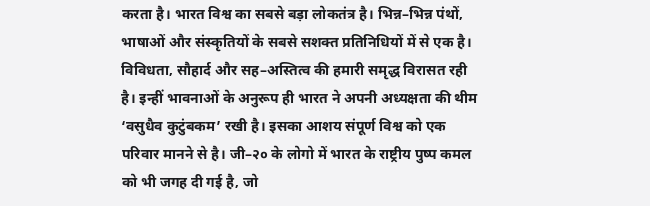करता है। भारत विश्व का सबसे बड़ा लोकतंत्र है। भिन्न–भिन्न पंथों‚ भाषाओं और संस्कृतियों के सबसे सशक्त प्रतिनिधियों में से एक है। विविधता‚ सौहार्द और सह–अस्तित्व की हमारी समृद्ध विरासत रही है। इन्हीं भावनाओं के अनुरूप ही भारत ने अपनी अध्यक्षता की थीम ‘वसुधैव कुटुंबकम’ रखी है। इसका आशय संपूर्ण विश्व को एक परिवार मानने से है। जी–२० के लोगो में भारत के राष्ट्रीय पुष्प कमल को भी जगह दी गई है‚ जो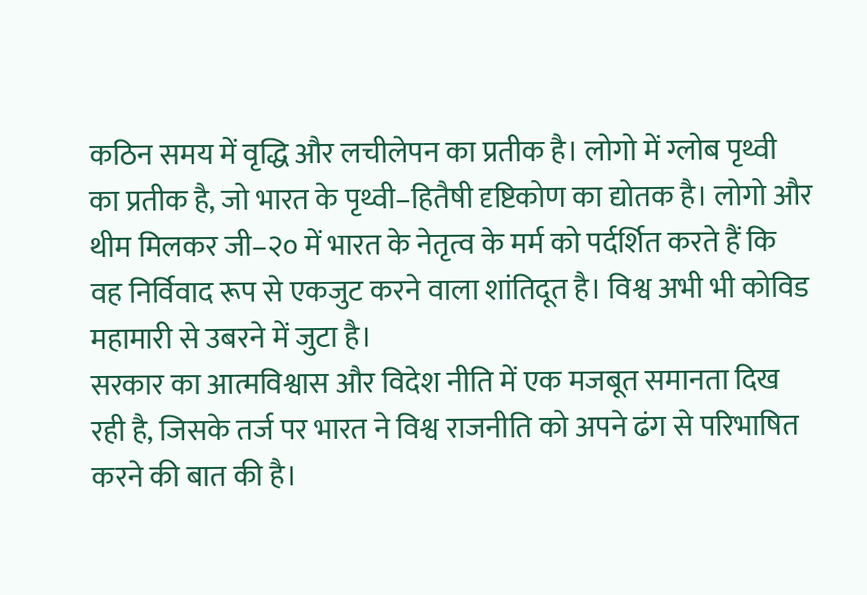कठिन समय में वृद्धि और लचीलेपन का प्रतीक है। लोगो में ग्लोब पृथ्वी का प्रतीक है‚ जो भारत के पृथ्वी–हितैषी दृष्टिकोण का द्योतक है। लोगो और थीम मिलकर जी–२० में भारत के नेतृत्व के मर्म को पर्दर्शित करते हैं कि वह निर्विवाद रूप से एकजुट करने वाला शांतिदूत है। विश्व अभी भी कोविड महामारी से उबरने में जुटा है।
सरकार का आत्मविश्वास और विदेश नीति में एक मजबूत समानता दिख रही है‚ जिसके तर्ज पर भारत ने विश्व राजनीति को अपने ढंग से परिभाषित करने की बात की है।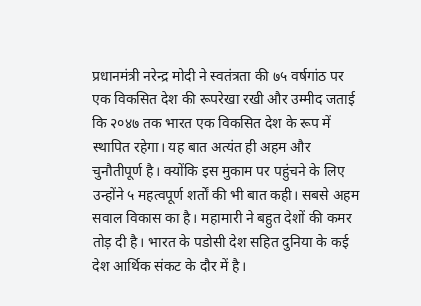प्रधानमंत्री नरेन्द्र मोदी ने स्वतंत्रता की ७५ वर्षगांठ पर एक विकसित देश की रूपरेखा रखी और उम्मीद जताई कि २०४७ तक भारत एक विकसित देश के रूप में स्थापित रहेगा। यह बात अत्यंत ही अहम और चुनौतीपूर्ण है। क्योंकि इस मुकाम पर पहुंचने के लिए उन्होंने ५ महत्वपूर्ण शर्तों की भी बात कही। सबसे अहम सवाल विकास का है। महामारी ने बहुत देशों की कमर तोड़ दी है। भारत के पडोसी देश सहित दुनिया के कई देश आर्थिक संकट के दौर में है।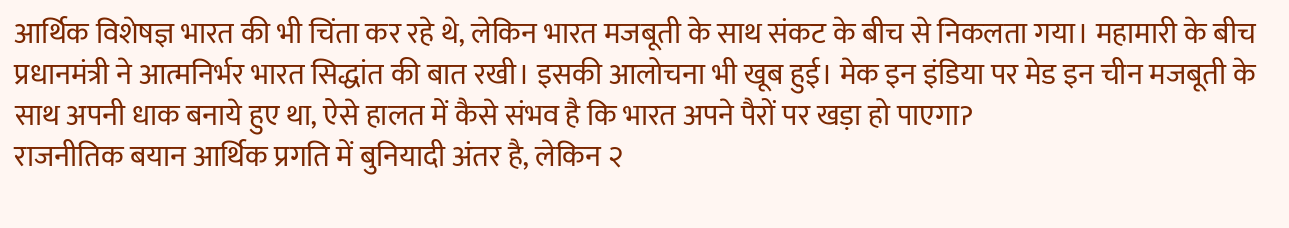आर्थिक विशेषज्ञ भारत की भी चिंता कर रहे थे‚ लेकिन भारत मजबूती के साथ संकट के बीच से निकलता गया। महामारी के बीच प्रधानमंत्री ने आत्मनिर्भर भारत सिद्धांत की बात रखी। इसकी आलोचना भी खूब हुई। मेक इन इंडिया पर मेड इन चीन मजबूती के साथ अपनी धाक बनाये हुए था‚ ऐसे हालत में कैसे संभव है कि भारत अपने पैरों पर खड़ा हो पाएगाॽ
राजनीतिक बयान आर्थिक प्रगति में बुनियादी अंतर है‚ लेकिन २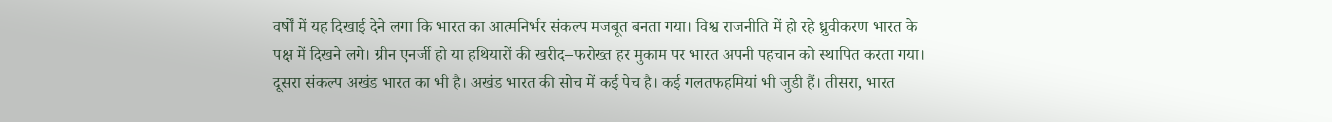वर्षों में यह दिखाई देने लगा कि भारत का आत्मनिर्भर संकल्प मजबूत बनता गया। विश्व राजनीति में हो रहे ध्रुवीकरण भारत के पक्ष में दिखने लगे। ग्रीन एनर्जी हो या हथियारों की खरीद–फरोख्त हर मुकाम पर भारत अपनी पहचान को स्थापित करता गया। दूसरा संकल्प अखंड भारत का भी है। अखंड भारत की सोच में कई पेच है। कई गलतफहमियां भी जुडी हैं। तीसरा‚ भारत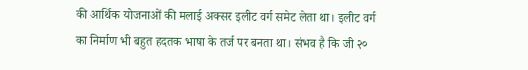की आर्थिक योजनाओं की मलाई अक्सर इलीट वर्ग समेट लेता था। इलीट वर्ग का निर्माण भी बहुत हदतक भाषा के तर्ज पर बनता था। संभव है कि जी २०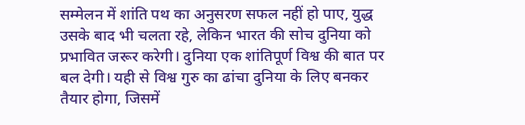सम्मेलन में शांति पथ का अनुसरण सफल नहीं हो पाए‚ युद्ध उसके बाद भी चलता रहे‚ लेकिन भारत की सोच दुनिया को प्रभावित जरूर करेगी। दुनिया एक शांतिपूर्ण विश्व की बात पर बल देगी। यही से विश्व गुरु का ढांचा दुनिया के लिए बनकर तैयार होगा‚ जिसमें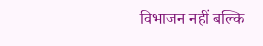विभाजन नहीं बल्कि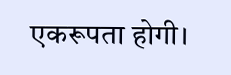एकरूपता होगी।